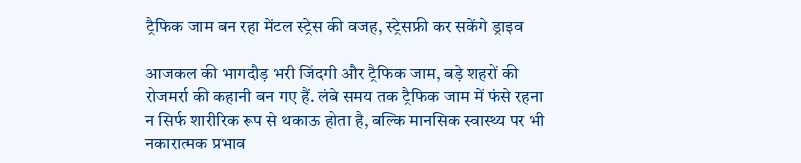ट्रैफिक जाम बन रहा मेंटल स्ट्रेस की वजह, स्ट्रेसफ्री कर सकेंगे ड्राइव

आजकल की भागदौड़ भरी जिंदगी और ट्रैफिक जाम, बड़े शहरों की रोजमर्रा की कहानी बन गए हैं. लंबे समय तक ट्रैफिक जाम में फंसे रहना न सिर्फ शारीरिक रूप से थकाऊ होता है, बल्कि मानसिक स्वास्थ्य पर भी नकारात्मक प्रभाव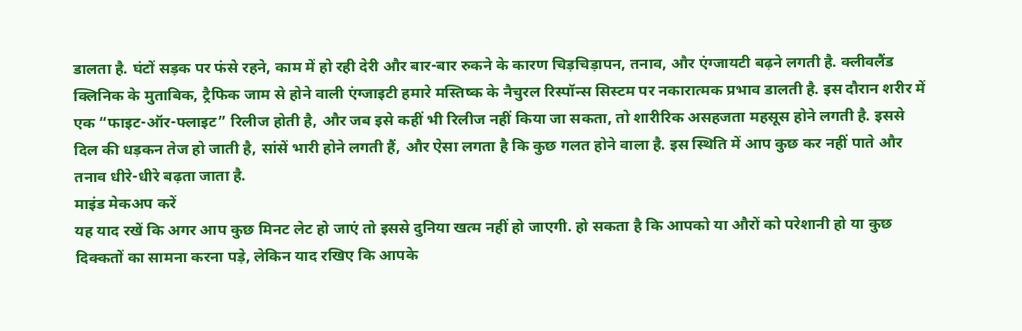डालता है. घंटों सड़क पर फंसे रहने, काम में हो रही देरी और बार-बार रुकने के कारण चिड़चिड़ापन, तनाव, और एंग्जायटी बढ़ने लगती है. क्लीवलैंड क्लिनिक के मुताबिक, ट्रैफिक जाम से होने वाली एंग्जाइटी हमारे मस्तिष्क के नैचुरल रिस्पॉन्स सिस्टम पर नकारात्मक प्रभाव डालती है. इस दौरान शरीर में एक “फाइट-ऑर-फ्लाइट” रिलीज होती है, और जब इसे कहीं भी रिलीज नहीं किया जा सकता, तो शारीरिक असहजता महसूस होने लगती है. इससे दिल की धड़कन तेज हो जाती है, सांसें भारी होने लगती हैं, और ऐसा लगता है कि कुछ गलत होने वाला है. इस स्थिति में आप कुछ कर नहीं पाते और तनाव धीरे-धीरे बढ़ता जाता है.
माइंड मेकअप करें
यह याद रखें कि अगर आप कुछ मिनट लेट हो जाएं तो इससे दुनिया खत्म नहीं हो जाएगी. हो सकता है कि आपको या औरों को परेशानी हो या कुछ दिक्कतों का सामना करना पड़े, लेकिन याद रखिए कि आपके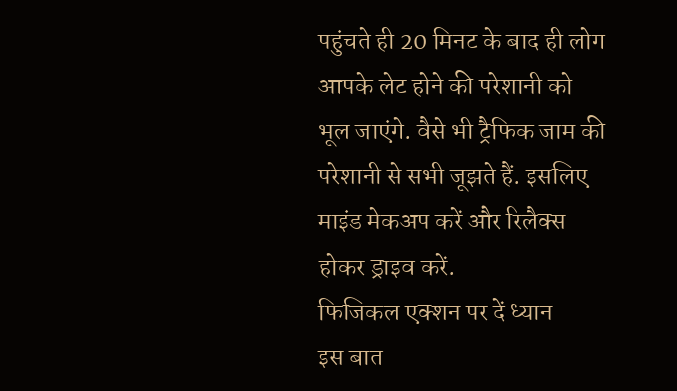पहुंचते ही 20 मिनट के बाद ही लोग आपके लेट होने की परेशानी को भूल जाएंगे. वैसे भी ट्रैफिक जाम की परेशानी से सभी जूझते हैं. इसलिए माइंड मेकअप करें और रिलैक्स होकर ड्राइव करें.
फिजिकल एक्शन पर दें ध्यान
इस बात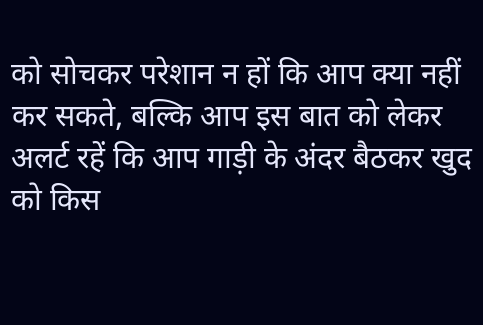को सोचकर परेशान न हों कि आप क्या नहीं कर सकते, बल्कि आप इस बात को लेकर अलर्ट रहें कि आप गाड़ी के अंदर बैठकर खुद को किस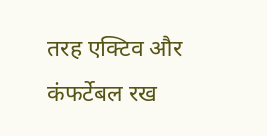तरह एक्टिव और कंफर्टेबल रख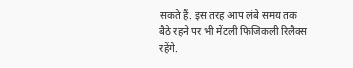सकते हैं. इस तरह आप लंबे समय तक बैठे रहने पर भी मेंटली फिजिकली रिलैक्स रहेंगे.